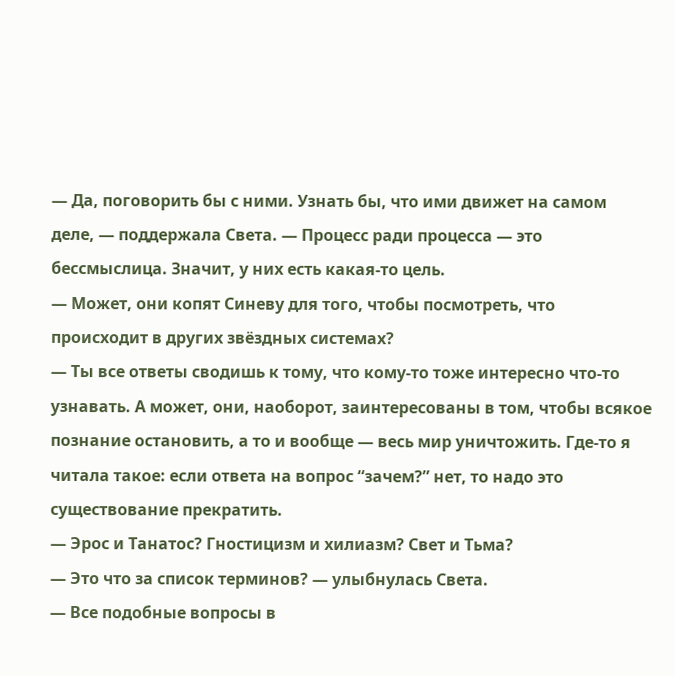— Да, поговорить бы с ними. Узнать бы, что ими движет на самом деле, — поддержала Света. — Процесс ради процесса — это бессмыслица. Значит, у них есть какая-то цель.
— Может, они копят Синеву для того, чтобы посмотреть, что происходит в других звёздных системах?
— Ты все ответы сводишь к тому, что кому-то тоже интересно что-то узнавать. А может, они, наоборот, заинтересованы в том, чтобы всякое познание остановить, а то и вообще — весь мир уничтожить. Где-то я читала такое: если ответа на вопрос “зачем?” нет, то надо это существование прекратить.
— Эрос и Танатос? Гностицизм и хилиазм? Свет и Тьма?
— Это что за список терминов? — улыбнулась Света.
— Все подобные вопросы в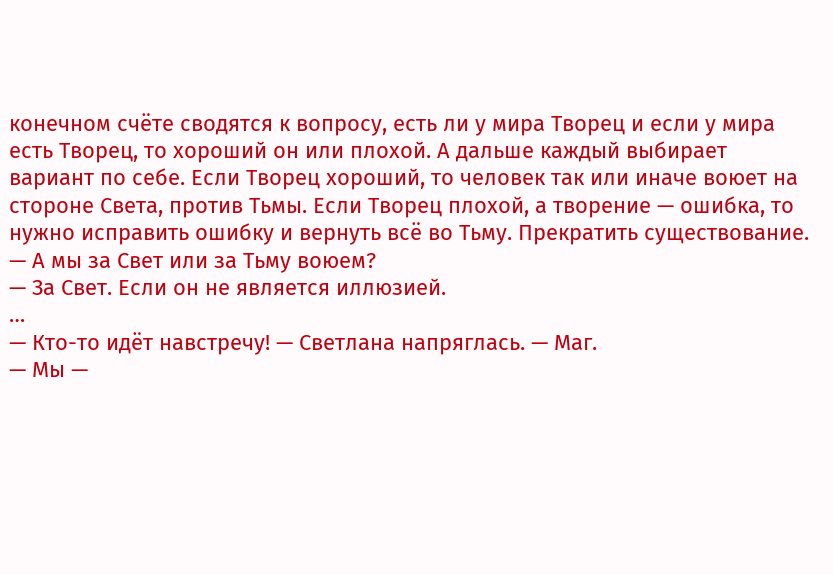конечном счёте сводятся к вопросу, есть ли у мира Творец и если у мира есть Творец, то хороший он или плохой. А дальше каждый выбирает вариант по себе. Если Творец хороший, то человек так или иначе воюет на стороне Света, против Тьмы. Если Творец плохой, а творение — ошибка, то нужно исправить ошибку и вернуть всё во Тьму. Прекратить существование.
— А мы за Свет или за Тьму воюем?
— За Свет. Если он не является иллюзией.
…
— Кто-то идёт навстречу! — Светлана напряглась. — Маг.
— Мы —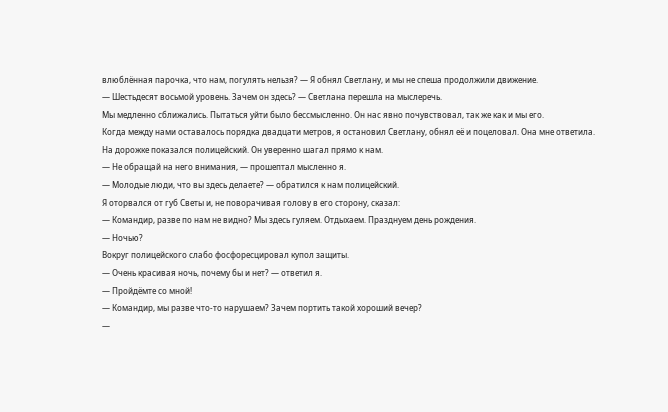влюблённая парочка, что нам, погулять нельзя? — Я обнял Светлану, и мы не спеша продолжили движение.
— Шестьдесят восьмой уровень. Зачем он здесь? — Светлана перешла на мыслеречь.
Мы медленно сближались. Пытаться уйти было бессмысленно. Он нас явно почувствовал, так же как и мы его.
Когда между нами оставалось порядка двадцати метров, я остановил Светлану, обнял её и поцеловал. Она мне ответила.
На дорожке показался полицейский. Он уверенно шагал прямо к нам.
— Не обращай на него внимания, — прошептал мысленно я.
— Молодые люди, что вы здесь делаете? — обратился к нам полицейский.
Я оторвался от губ Светы и, не поворачивая голову в его сторону, сказал:
— Командир, разве по нам не видно? Мы здесь гуляем. Отдыхаем. Празднуем день рождения.
— Ночью?
Вокруг полицейского слабо фосфоресцировал купол защиты.
— Очень красивая ночь, почему бы и нет? — ответил я.
— Пройдёмте со мной!
— Командир, мы разве что-то нарушаем? Зачем портить такой хороший вечер?
—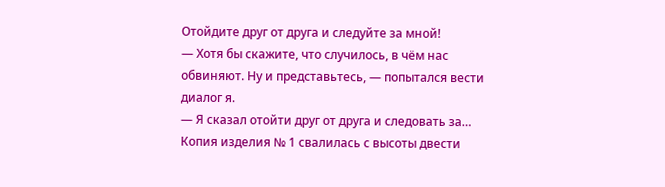Отойдите друг от друга и следуйте за мной!
— Хотя бы скажите, что случилось, в чём нас обвиняют. Ну и представьтесь, — попытался вести диалог я.
— Я сказал отойти друг от друга и следовать за…
Копия изделия № 1 свалилась с высоты двести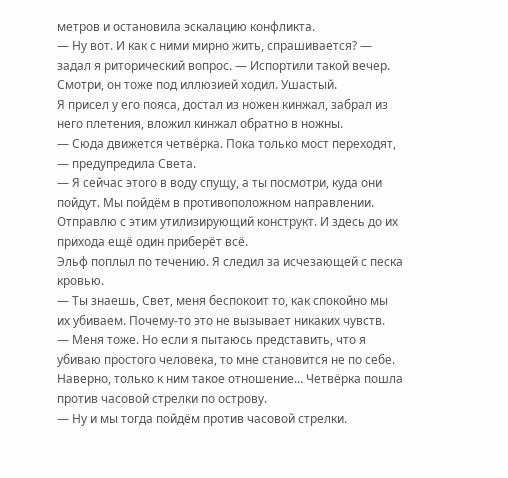метров и остановила эскалацию конфликта.
— Ну вот. И как с ними мирно жить, спрашивается? — задал я риторический вопрос. — Испортили такой вечер. Смотри, он тоже под иллюзией ходил. Ушастый.
Я присел у его пояса, достал из ножен кинжал, забрал из него плетения, вложил кинжал обратно в ножны.
— Сюда движется четвёрка. Пока только мост переходят, — предупредила Света.
— Я сейчас этого в воду спущу, а ты посмотри, куда они пойдут. Мы пойдём в противоположном направлении. Отправлю с этим утилизирующий конструкт. И здесь до их прихода ещё один приберёт всё.
Эльф поплыл по течению. Я следил за исчезающей с песка кровью.
— Ты знаешь, Свет, меня беспокоит то, как спокойно мы их убиваем. Почему-то это не вызывает никаких чувств.
— Меня тоже. Но если я пытаюсь представить, что я убиваю простого человека, то мне становится не по себе. Наверно, только к ним такое отношение… Четвёрка пошла против часовой стрелки по острову.
— Ну и мы тогда пойдём против часовой стрелки.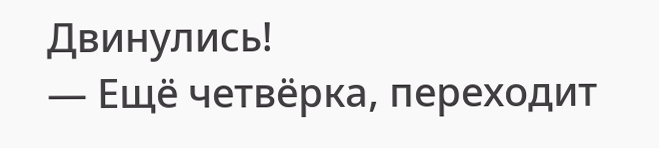Двинулись!
— Ещё четвёрка, переходит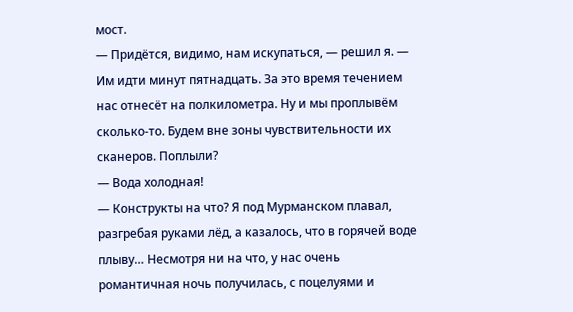мост.
— Придётся, видимо, нам искупаться, — решил я. — Им идти минут пятнадцать. За это время течением нас отнесёт на полкилометра. Ну и мы проплывём сколько-то. Будем вне зоны чувствительности их сканеров. Поплыли?
— Вода холодная!
— Конструкты на что? Я под Мурманском плавал, разгребая руками лёд, а казалось, что в горячей воде плыву… Несмотря ни на что, у нас очень романтичная ночь получилась, с поцелуями и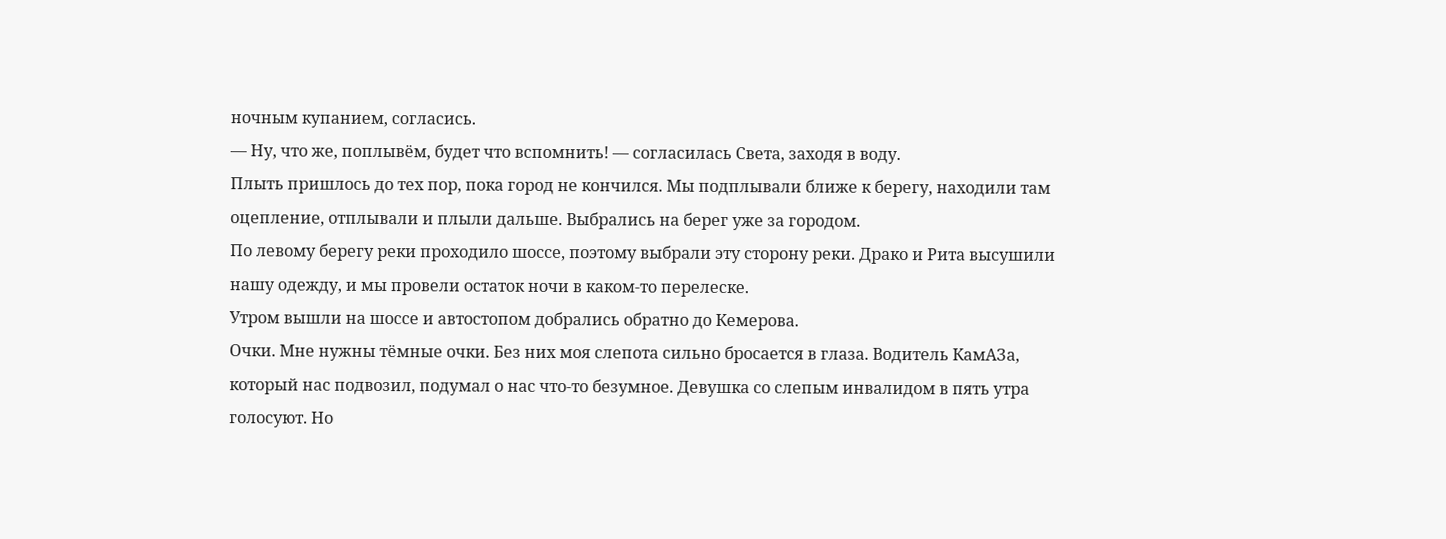ночным купанием, согласись.
— Ну, что же, поплывём, будет что вспомнить! — согласилась Света, заходя в воду.
Плыть пришлось до тех пор, пока город не кончился. Мы подплывали ближе к берегу, находили там оцепление, отплывали и плыли дальше. Выбрались на берег уже за городом.
По левому берегу реки проходило шоссе, поэтому выбрали эту сторону реки. Драко и Рита высушили нашу одежду, и мы провели остаток ночи в каком-то перелеске.
Утром вышли на шоссе и автостопом добрались обратно до Кемерова.
Очки. Мне нужны тёмные очки. Без них моя слепота сильно бросается в глаза. Водитель КамАЗа, который нас подвозил, подумал о нас что-то безумное. Девушка со слепым инвалидом в пять утра голосуют. Но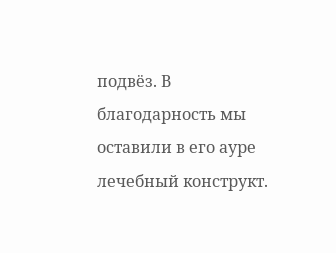подвёз. В благодарность мы оставили в его ауре лечебный конструкт.